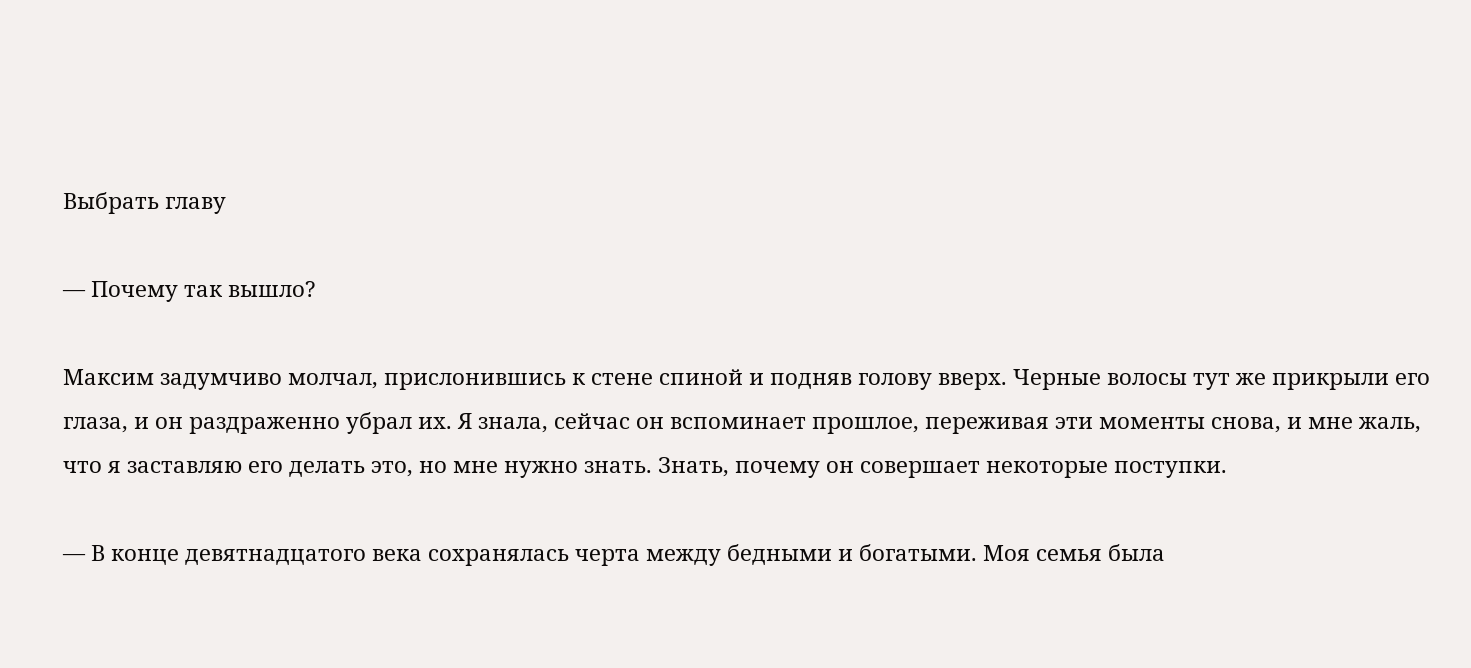Выбрать главу

— Почему так вышло?

Максим задумчиво молчал, прислонившись к стене спиной и подняв голову вверх. Черные волосы тут же прикрыли его глаза, и он раздраженно убрал их. Я знала, сейчас он вспоминает прошлое, переживая эти моменты снова, и мне жаль, что я заставляю его делать это, но мне нужно знать. Знать, почему он совершает некоторые поступки.

— В конце девятнадцатого века сохранялась черта между бедными и богатыми. Моя семья была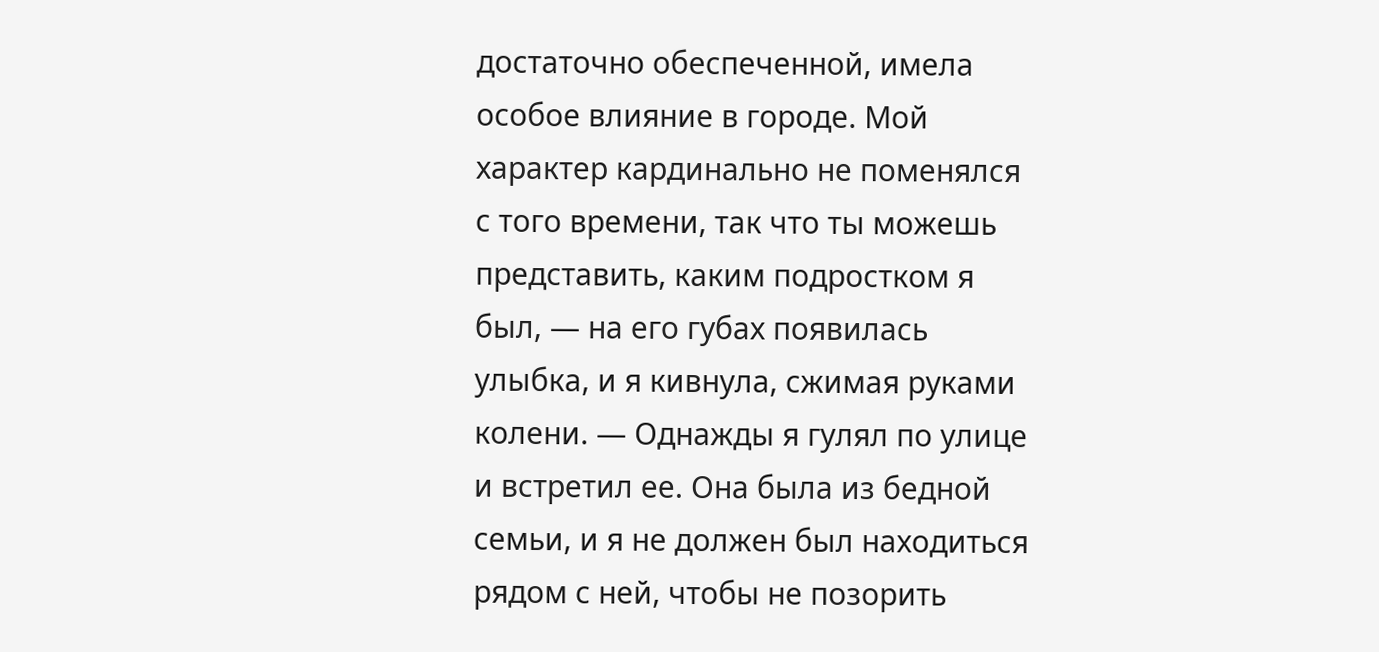достаточно обеспеченной, имела особое влияние в городе. Мой характер кардинально не поменялся с того времени, так что ты можешь представить, каким подростком я был, — на его губах появилась улыбка, и я кивнула, сжимая руками колени. — Однажды я гулял по улице и встретил ее. Она была из бедной семьи, и я не должен был находиться рядом с ней, чтобы не позорить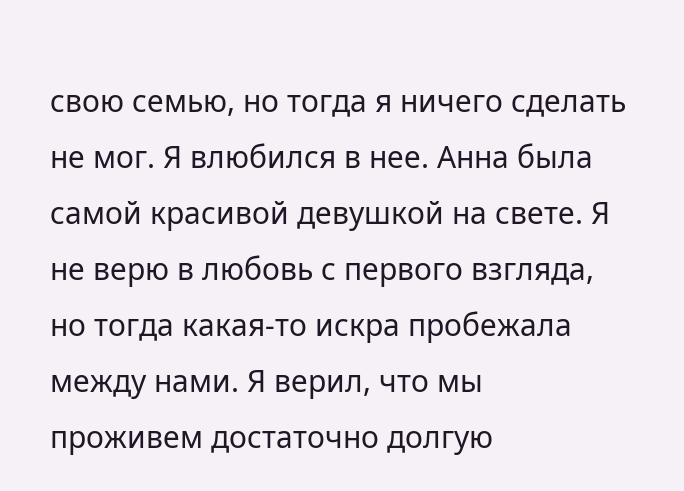свою семью, но тогда я ничего сделать не мог. Я влюбился в нее. Анна была самой красивой девушкой на свете. Я не верю в любовь с первого взгляда, но тогда какая-то искра пробежала между нами. Я верил, что мы проживем достаточно долгую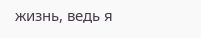жизнь, ведь я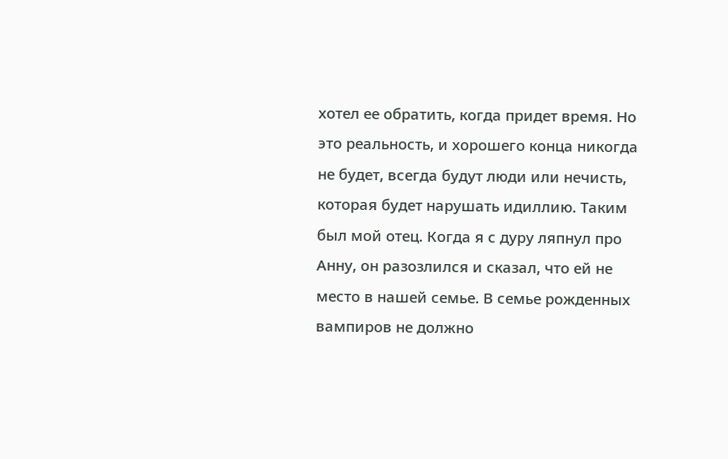хотел ее обратить, когда придет время. Но это реальность, и хорошего конца никогда не будет, всегда будут люди или нечисть, которая будет нарушать идиллию. Таким был мой отец. Когда я с дуру ляпнул про Анну, он разозлился и сказал, что ей не место в нашей семье. В семье рожденных вампиров не должно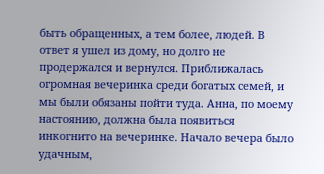быть обращенных, а тем более, людей. В ответ я ушел из дому, но долго не продержался и вернулся. Приближалась огромная вечеринка среди богатых семей, и мы были обязаны пойти туда. Анна, по моему настоянию, должна была появиться инкогнито на вечеринке. Начало вечера было удачным,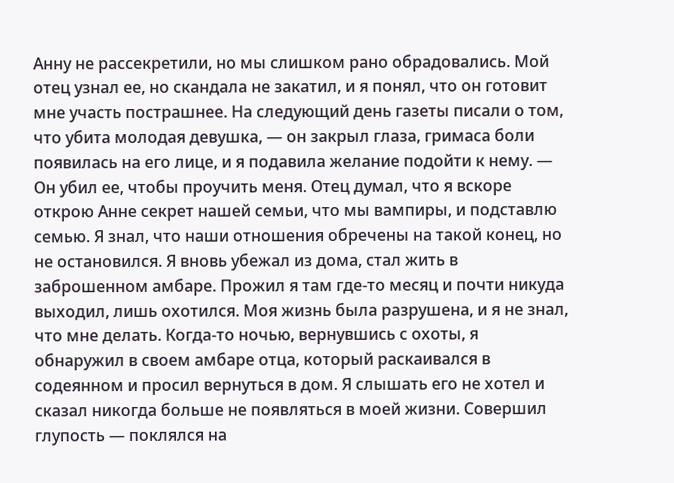Анну не рассекретили, но мы слишком рано обрадовались. Мой отец узнал ее, но скандала не закатил, и я понял, что он готовит мне участь пострашнее. На следующий день газеты писали о том, что убита молодая девушка, — он закрыл глаза, гримаса боли появилась на его лице, и я подавила желание подойти к нему. — Он убил ее, чтобы проучить меня. Отец думал, что я вскоре открою Анне секрет нашей семьи, что мы вампиры, и подставлю семью. Я знал, что наши отношения обречены на такой конец, но не остановился. Я вновь убежал из дома, стал жить в заброшенном амбаре. Прожил я там где-то месяц и почти никуда выходил, лишь охотился. Моя жизнь была разрушена, и я не знал, что мне делать. Когда-то ночью, вернувшись с охоты, я обнаружил в своем амбаре отца, который раскаивался в содеянном и просил вернуться в дом. Я слышать его не хотел и сказал никогда больше не появляться в моей жизни. Совершил глупость — поклялся на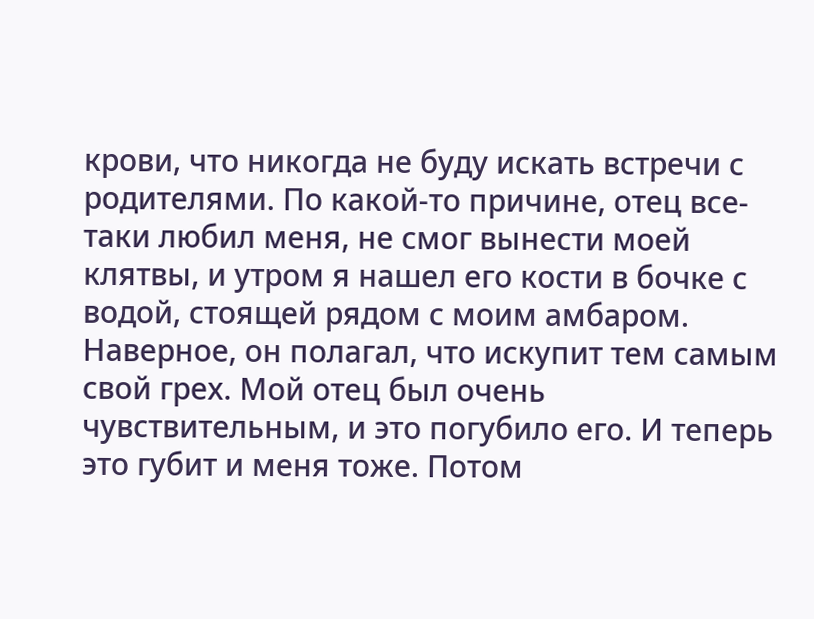крови, что никогда не буду искать встречи с родителями. По какой-то причине, отец все-таки любил меня, не смог вынести моей клятвы, и утром я нашел его кости в бочке с водой, стоящей рядом с моим амбаром. Наверное, он полагал, что искупит тем самым свой грех. Мой отец был очень чувствительным, и это погубило его. И теперь это губит и меня тоже. Потом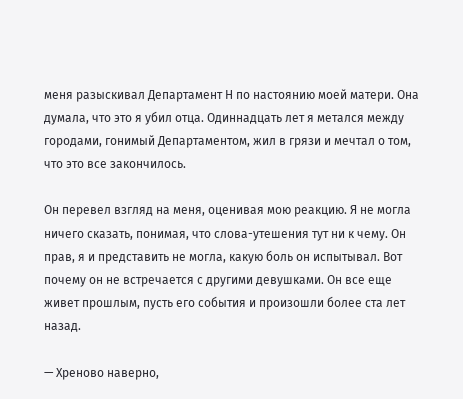меня разыскивал Департамент Н по настоянию моей матери. Она думала, что это я убил отца. Одиннадцать лет я метался между городами, гонимый Департаментом, жил в грязи и мечтал о том, что это все закончилось.

Он перевел взгляд на меня, оценивая мою реакцию. Я не могла ничего сказать, понимая, что слова-утешения тут ни к чему. Он прав, я и представить не могла, какую боль он испытывал. Вот почему он не встречается с другими девушками. Он все еще живет прошлым, пусть его события и произошли более ста лет назад.

— Хреново наверно,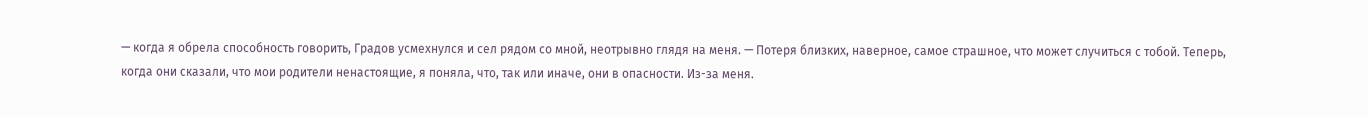— когда я обрела способность говорить, Градов усмехнулся и сел рядом со мной, неотрывно глядя на меня. — Потеря близких, наверное, самое страшное, что может случиться с тобой. Теперь, когда они сказали, что мои родители ненастоящие, я поняла, что, так или иначе, они в опасности. Из-за меня.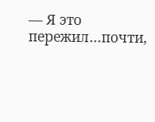— Я это пережил…почти,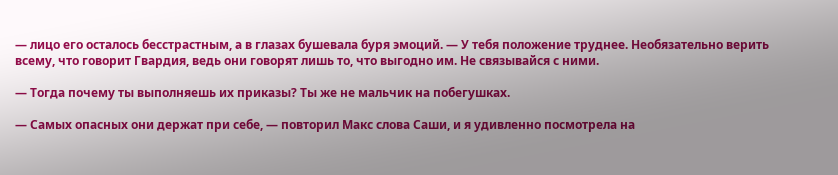— лицо его осталось бесстрастным, а в глазах бушевала буря эмоций. — У тебя положение труднее. Необязательно верить всему, что говорит Гвардия, ведь они говорят лишь то, что выгодно им. Не связывайся с ними.

— Тогда почему ты выполняешь их приказы? Ты же не мальчик на побегушках.

— Самых опасных они держат при себе, — повторил Макс слова Саши, и я удивленно посмотрела на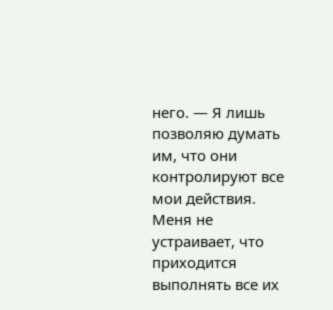него. — Я лишь позволяю думать им, что они контролируют все мои действия. Меня не устраивает, что приходится выполнять все их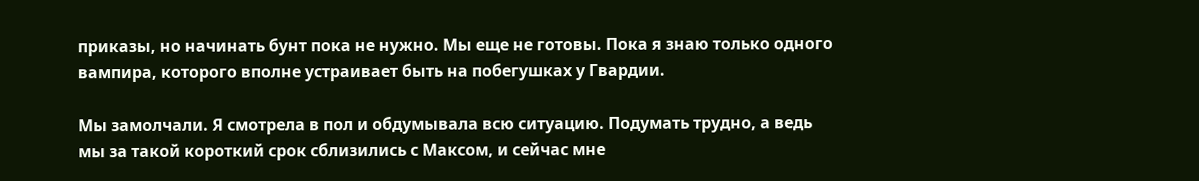приказы, но начинать бунт пока не нужно. Мы еще не готовы. Пока я знаю только одного вампира, которого вполне устраивает быть на побегушках у Гвардии.

Мы замолчали. Я смотрела в пол и обдумывала всю ситуацию. Подумать трудно, а ведь мы за такой короткий срок сблизились с Максом, и сейчас мне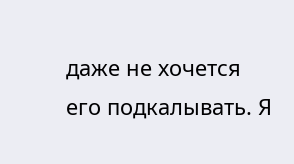даже не хочется его подкалывать. Я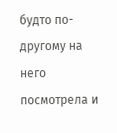будто по-другому на него посмотрела и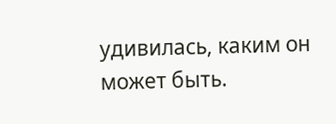удивилась, каким он может быть.